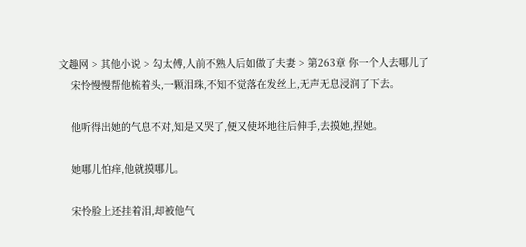文趣网 > 其他小说 > 勾太傅,人前不熟人后如做了夫妻 > 第263章 你一个人去哪儿了
    宋怜慢慢帮他梳着头,一颗泪珠,不知不觉落在发丝上,无声无息浸润了下去。

    他听得出她的气息不对,知是又哭了,便又使坏地往后伸手,去摸她,捏她。

    她哪儿怕痒,他就摸哪儿。

    宋怜脸上还挂着泪,却被他气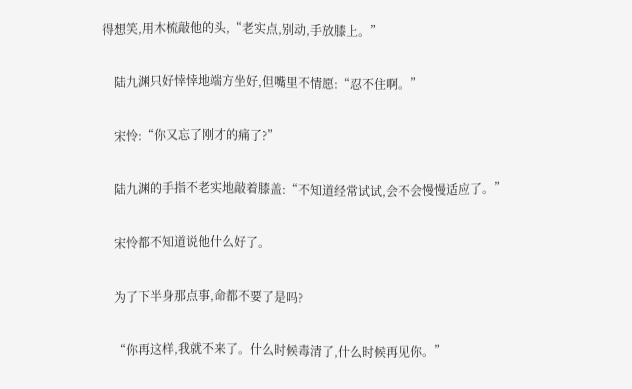得想笑,用木梳敲他的头,“老实点,别动,手放膝上。”

    陆九渊只好悻悻地端方坐好,但嘴里不情愿:“忍不住啊。”

    宋怜:“你又忘了刚才的痛了?”

    陆九渊的手指不老实地敲着膝盖:“不知道经常试试,会不会慢慢适应了。”

    宋怜都不知道说他什么好了。

    为了下半身那点事,命都不要了是吗?

    “你再这样,我就不来了。什么时候毒清了,什么时候再见你。”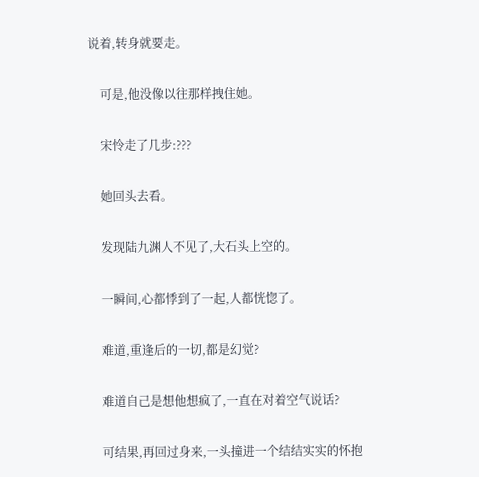说着,转身就要走。

    可是,他没像以往那样拽住她。

    宋怜走了几步:???

    她回头去看。

    发现陆九渊人不见了,大石头上空的。

    一瞬间,心都悸到了一起,人都恍惚了。

    难道,重逢后的一切,都是幻觉?

    难道自己是想他想疯了,一直在对着空气说话?

    可结果,再回过身来,一头撞进一个结结实实的怀抱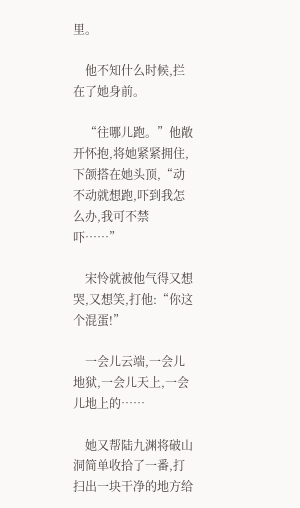里。

    他不知什么时候,拦在了她身前。

    “往哪儿跑。”他敞开怀抱,将她紧紧拥住,下颌搭在她头顶,“动不动就想跑,吓到我怎么办,我可不禁吓……”

    宋怜就被他气得又想哭,又想笑,打他:“你这个混蛋!”

    一会儿云端,一会儿地狱,一会儿天上,一会儿地上的……

    她又帮陆九渊将破山洞简单收拾了一番,打扫出一块干净的地方给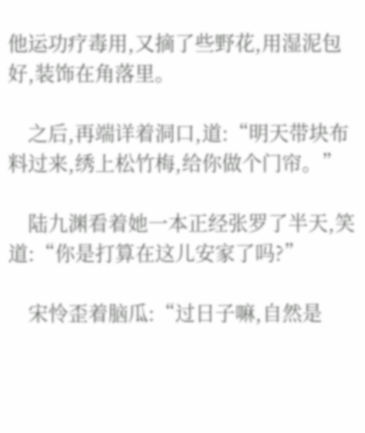他运功疗毒用,又摘了些野花,用湿泥包好,装饰在角落里。

    之后,再端详着洞口,道:“明天带块布料过来,绣上松竹梅,给你做个门帘。”

    陆九渊看着她一本正经张罗了半天,笑道:“你是打算在这儿安家了吗?”

    宋怜歪着脑瓜:“过日子嘛,自然是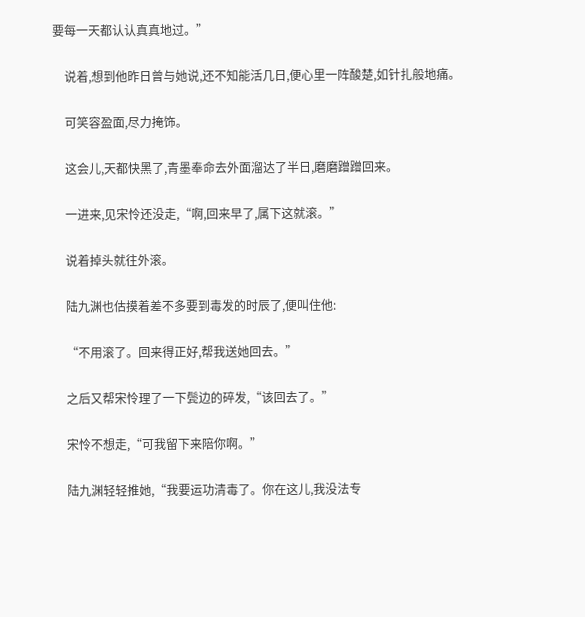要每一天都认认真真地过。”

    说着,想到他昨日曾与她说,还不知能活几日,便心里一阵酸楚,如针扎般地痛。

    可笑容盈面,尽力掩饰。

    这会儿,天都快黑了,青墨奉命去外面溜达了半日,磨磨蹭蹭回来。

    一进来,见宋怜还没走,“啊,回来早了,属下这就滚。”

    说着掉头就往外滚。

    陆九渊也估摸着差不多要到毒发的时辰了,便叫住他:

    “不用滚了。回来得正好,帮我送她回去。”

    之后又帮宋怜理了一下鬓边的碎发,“该回去了。”

    宋怜不想走,“可我留下来陪你啊。”

    陆九渊轻轻推她,“我要运功清毒了。你在这儿,我没法专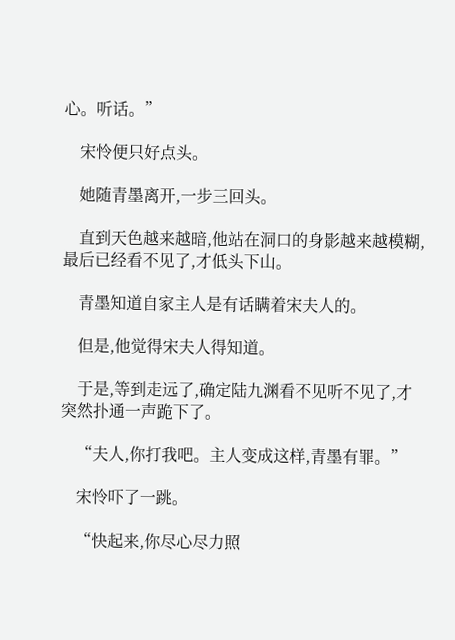心。听话。”

    宋怜便只好点头。

    她随青墨离开,一步三回头。

    直到天色越来越暗,他站在洞口的身影越来越模糊,最后已经看不见了,才低头下山。

    青墨知道自家主人是有话瞒着宋夫人的。

    但是,他觉得宋夫人得知道。

    于是,等到走远了,确定陆九渊看不见听不见了,才突然扑通一声跪下了。

    “夫人,你打我吧。主人变成这样,青墨有罪。”

    宋怜吓了一跳。

    “快起来,你尽心尽力照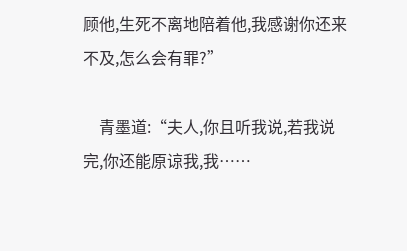顾他,生死不离地陪着他,我感谢你还来不及,怎么会有罪?”

    青墨道:“夫人,你且听我说,若我说完,你还能原谅我,我……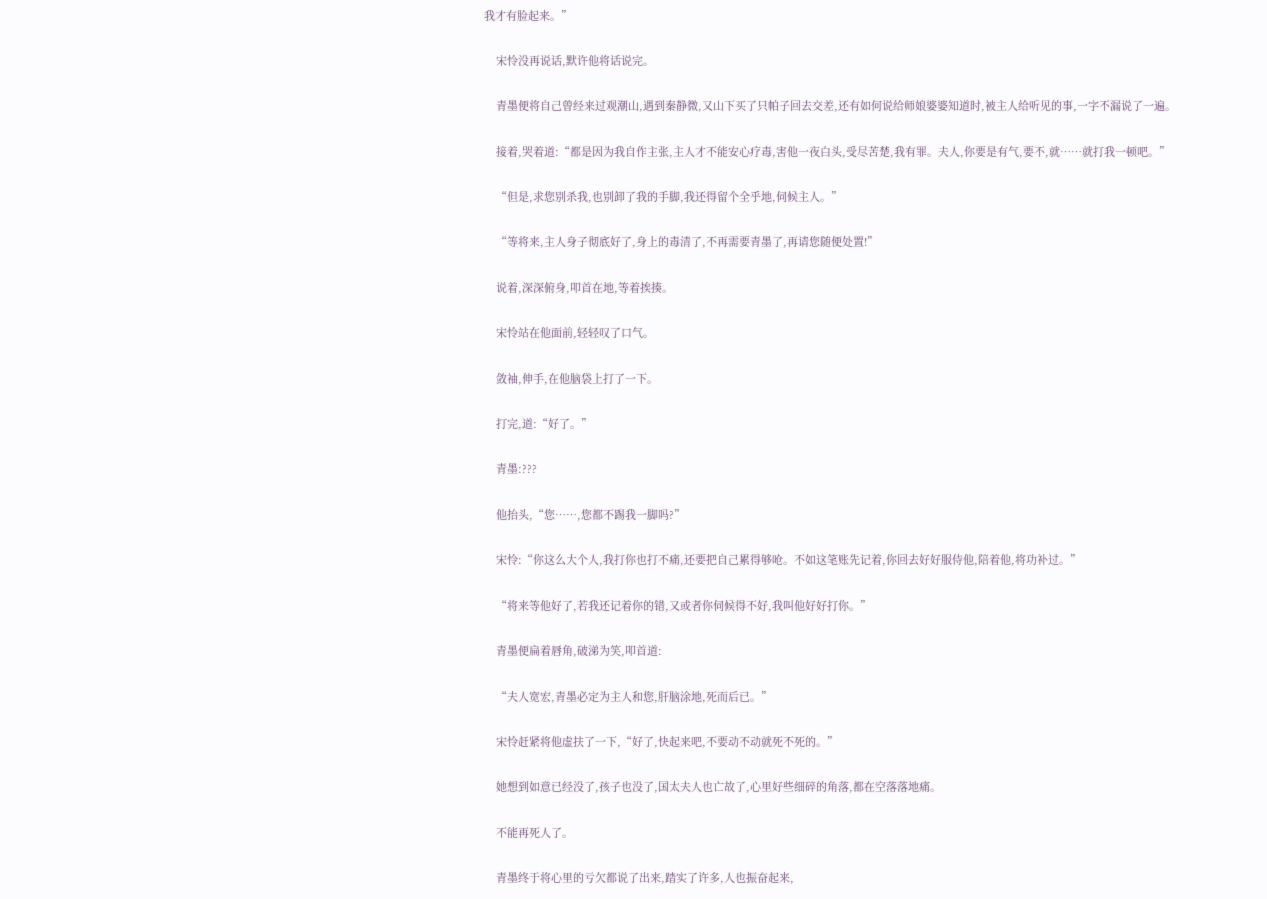我才有脸起来。”

    宋怜没再说话,默许他将话说完。

    青墨便将自己曾经来过观潮山,遇到秦静微,又山下买了只帕子回去交差,还有如何说给师娘婆婆知道时,被主人给听见的事,一字不漏说了一遍。

    接着,哭着道:“都是因为我自作主张,主人才不能安心疗毒,害他一夜白头,受尽苦楚,我有罪。夫人,你要是有气,要不,就……就打我一顿吧。”

    “但是,求您别杀我,也别卸了我的手脚,我还得留个全乎地,伺候主人。”

    “等将来,主人身子彻底好了,身上的毒清了,不再需要青墨了,再请您随便处置!”

    说着,深深俯身,叩首在地,等着挨揍。

    宋怜站在他面前,轻轻叹了口气。

    敛袖,伸手,在他脑袋上打了一下。

    打完,道:“好了。”

    青墨:???

    他抬头,“您……,您都不踢我一脚吗?”

    宋怜:“你这么大个人,我打你也打不痛,还要把自己累得够呛。不如这笔账先记着,你回去好好服侍他,陪着他,将功补过。”

    “将来等他好了,若我还记着你的错,又或者你伺候得不好,我叫他好好打你。”

    青墨便扁着唇角,破涕为笑,叩首道:

    “夫人宽宏,青墨必定为主人和您,肝脑涂地,死而后已。”

    宋怜赶紧将他虚扶了一下,“好了,快起来吧,不要动不动就死不死的。”

    她想到如意已经没了,孩子也没了,国太夫人也亡故了,心里好些细碎的角落,都在空落落地痛。

    不能再死人了。

    青墨终于将心里的亏欠都说了出来,踏实了许多,人也振奋起来,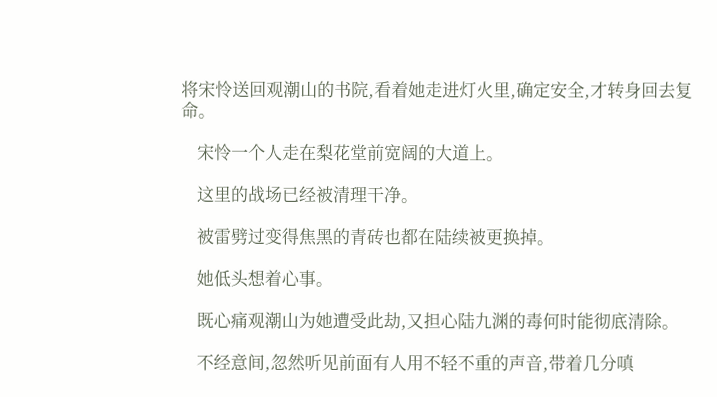将宋怜送回观潮山的书院,看着她走进灯火里,确定安全,才转身回去复命。

    宋怜一个人走在梨花堂前宽阔的大道上。

    这里的战场已经被清理干净。

    被雷劈过变得焦黑的青砖也都在陆续被更换掉。

    她低头想着心事。

    既心痛观潮山为她遭受此劫,又担心陆九渊的毒何时能彻底清除。

    不经意间,忽然听见前面有人用不轻不重的声音,带着几分嗔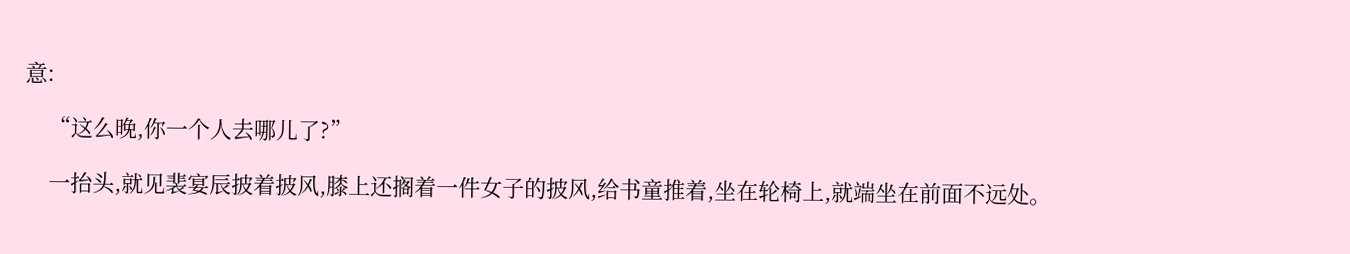意:

    “这么晚,你一个人去哪儿了?”

    一抬头,就见裴宴辰披着披风,膝上还搁着一件女子的披风,给书童推着,坐在轮椅上,就端坐在前面不远处。